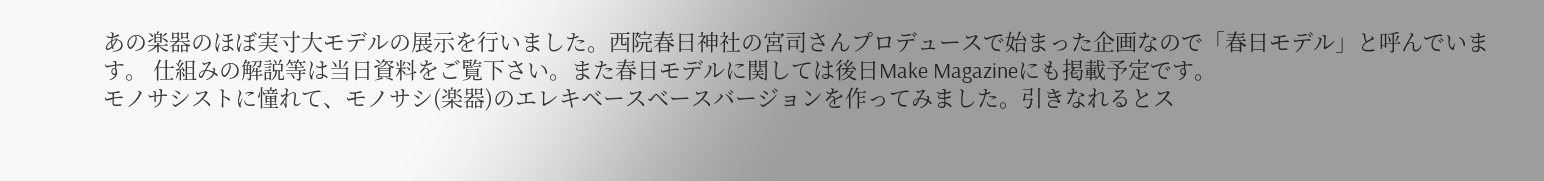あの楽器のほぼ実寸大モデルの展示を行いました。西院春日神社の宮司さんプロデュースで始まった企画なので「春日モデル」と呼んでいます。 仕組みの解説等は当日資料をご覧下さい。また春日モデルに関しては後日Make Magazineにも掲載予定です。
モノサシストに憧れて、モノサシ(楽器)のエレキベースベースバージョンを作ってみました。引きなれるとス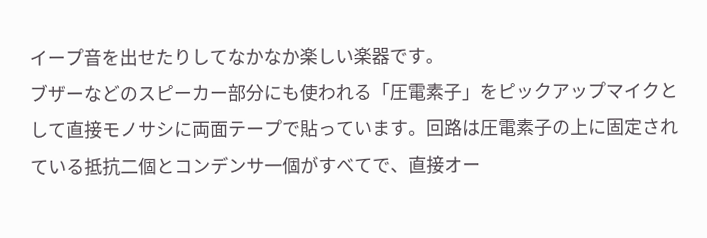イープ音を出せたりしてなかなか楽しい楽器です。
ブザーなどのスピーカー部分にも使われる「圧電素子」をピックアップマイクとして直接モノサシに両面テープで貼っています。回路は圧電素子の上に固定されている抵抗二個とコンデンサ一個がすべてで、直接オー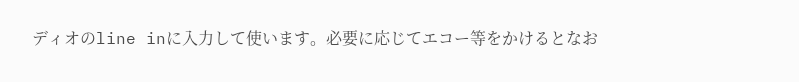ディオのline inに入力して使います。必要に応じてエコー等をかけるとなお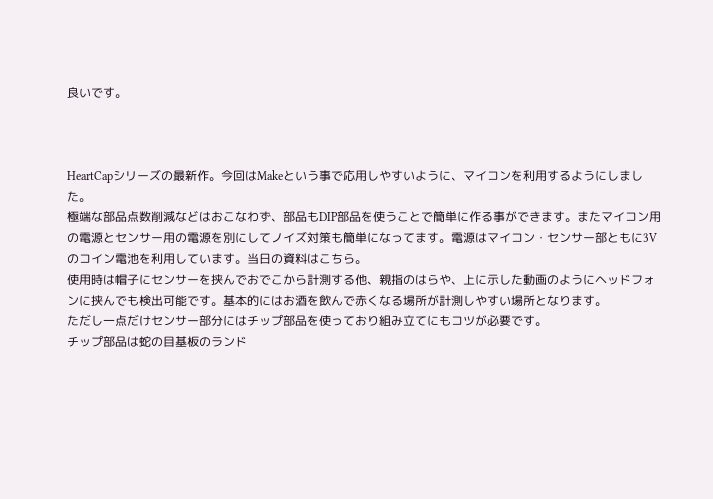良いです。



HeartCapシリーズの最新作。今回はMakeという事で応用しやすいように、マイコンを利用するようにしました。
極端な部品点数削減などはおこなわず、部品もDIP部品を使うことで簡単に作る事ができます。またマイコン用の電源とセンサー用の電源を別にしてノイズ対策も簡単になってます。電源はマイコン・センサー部ともに3Vのコイン電池を利用しています。当日の資料はこちら。
使用時は帽子にセンサーを挟んでおでこから計測する他、親指のはらや、上に示した動画のようにヘッドフォンに挟んでも検出可能です。基本的にはお酒を飲んで赤くなる場所が計測しやすい場所となります。
ただし一点だけセンサー部分にはチップ部品を使っており組み立てにもコツが必要です。
チップ部品は蛇の目基板のランド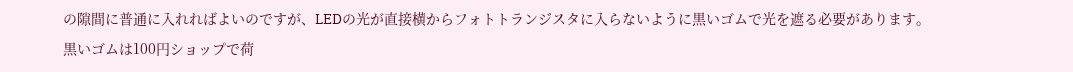の隙間に普通に入れればよいのですが、LEDの光が直接横からフォトトランジスタに入らないように黒いゴムで光を遮る必要があります。
黒いゴムは100円ショップで荷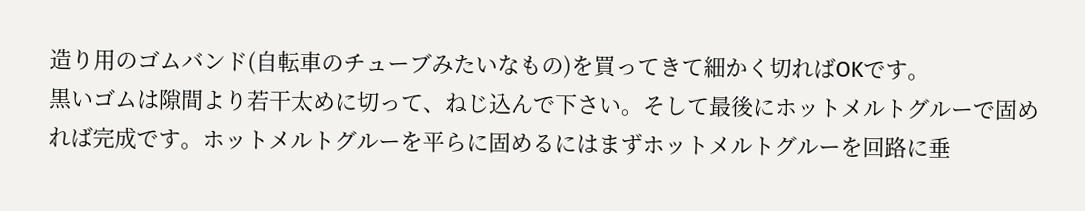造り用のゴムバンド(自転車のチューブみたいなもの)を買ってきて細かく切ればOKです。
黒いゴムは隙間より若干太めに切って、ねじ込んで下さい。そして最後にホットメルトグルーで固めれば完成です。ホットメルトグルーを平らに固めるにはまずホットメルトグルーを回路に垂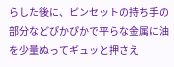らした後に、ピンセットの持ち手の部分などぴかぴかで平らな金属に油を少量ぬってギュッと押さえ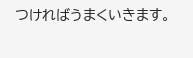つければうまくいきます。